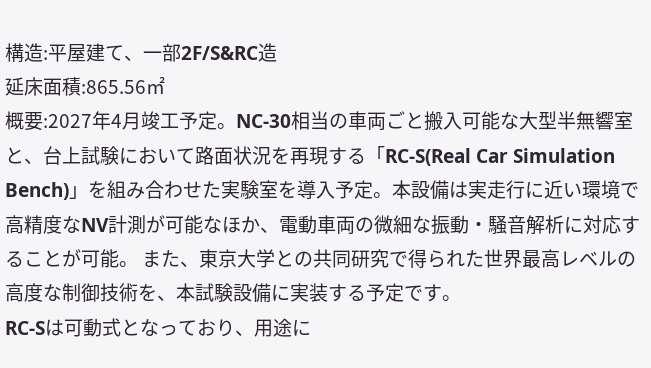構造:平屋建て、一部2F/S&RC造
延床面積:865.56㎡
概要:2027年4月竣工予定。NC-30相当の車両ごと搬入可能な大型半無響室と、台上試験において路面状況を再現する「RC-S(Real Car Simulation Bench)」を組み合わせた実験室を導入予定。本設備は実走行に近い環境で高精度なNV計測が可能なほか、電動車両の微細な振動・騒音解析に対応することが可能。 また、東京大学との共同研究で得られた世界最高レベルの高度な制御技術を、本試験設備に実装する予定です。
RC-Sは可動式となっており、用途に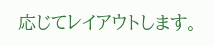応じてレイアウトします。